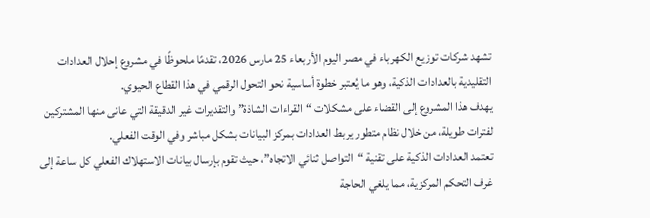تشهد شركات توزيع الكهرباء في مصر اليوم الأربعاء 25 مارس 2026، تقدمًا ملحوظًا في مشروع إحلال العدادات التقليدية بالعدادات الذكية، وهو ما يُعتبر خطوة أساسية نحو التحول الرقمي في هذا القطاع الحيوي.
يهدف هذا المشروع إلى القضاء على مشكلات “القراءات الشاذة” والتقديرات غير الدقيقة التي عانى منها المشتركين لفترات طويلة، من خلال نظام متطور يربط العدادات بمركز البيانات بشكل مباشر وفي الوقت الفعلي.
تعتمد العدادات الذكية على تقنية “التواصل ثنائي الاتجاه”، حيث تقوم بإرسال بيانات الاستهلاك الفعلي كل ساعة إلى غرف التحكم المركزية، مما يلغي الحاجة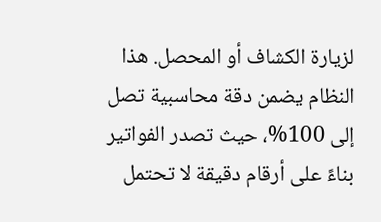لزيارة الكشاف أو المحصل. هذا النظام يضمن دقة محاسبية تصل إلى 100%، حيث تصدر الفواتير بناءً على أرقام دقيقة لا تحتمل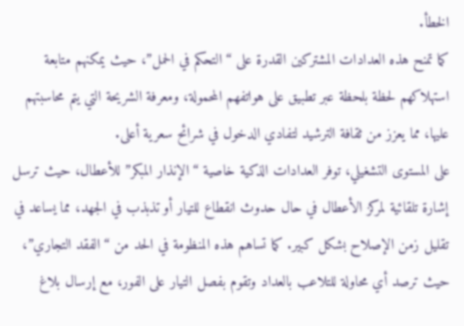الخطأ.
كما تمنح هذه العدادات المشتركين القدرة على “التحكم في الحمل”، حيث يمكنهم متابعة استهلاكهم لحظة بلحظة عبر تطبيق على هواتفهم المحمولة، ومعرفة الشريحة التي يتم محاسبتهم عليها، مما يعزز من ثقافة الترشيد لتفادي الدخول في شرائح سعرية أعلى.
على المستوى التشغيلي، توفر العدادات الذكية خاصية “الإنذار المبكر” للأعطال، حيث ترسل إشارة تلقائية لمركز الأعطال في حال حدوث انقطاع للتيار أو تذبذب في الجهد، مما يساعد في تقليل زمن الإصلاح بشكل كبير. كما تساهم هذه المنظومة في الحد من “الفقد التجاري”، حيث ترصد أي محاولة للتلاعب بالعداد وتقوم بفصل التيار على الفور، مع إرسال بلاغ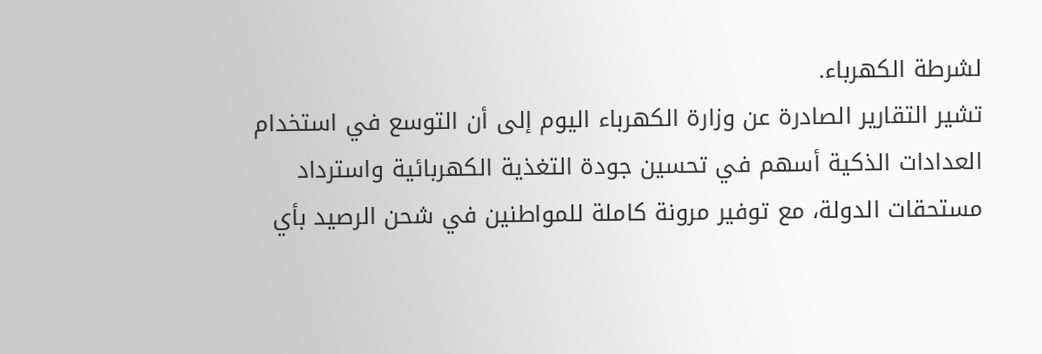لشرطة الكهرباء.
تشير التقارير الصادرة عن وزارة الكهرباء اليوم إلى أن التوسع في استخدام العدادات الذكية أسهم في تحسين جودة التغذية الكهربائية واسترداد مستحقات الدولة، مع توفير مرونة كاملة للمواطنين في شحن الرصيد بأي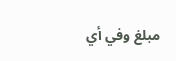مبلغ وفي أي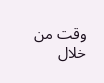وقت من خلال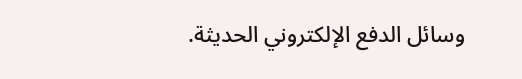وسائل الدفع الإلكتروني الحديثة.